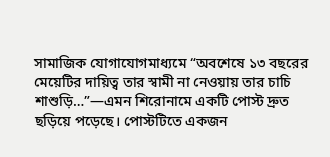সামাজিক যোগাযোগমাধ্যমে “অবশেষে ১৩ বছরের মেয়েটির দায়িত্ব তার স্বামী না নেওয়ায় তার চাচি শাশুড়ি…”—এমন শিরোনামে একটি পোস্ট দ্রুত ছড়িয়ে পড়েছে। পোস্টটিতে একজন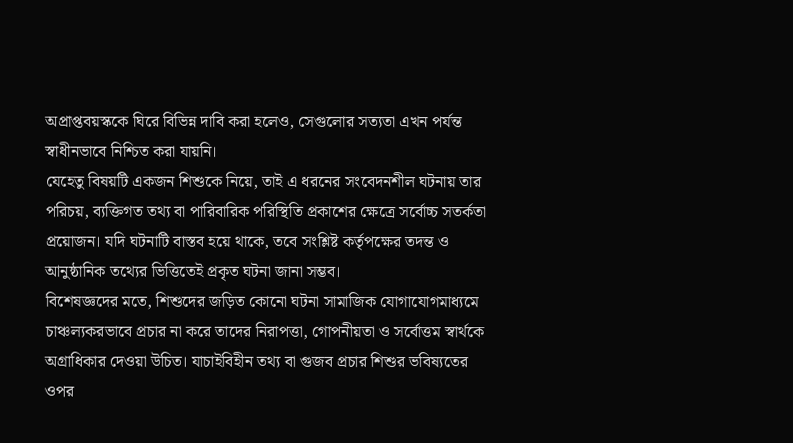অপ্রাপ্তবয়স্ককে ঘিরে বিভিন্ন দাবি করা হলেও, সেগুলোর সত্যতা এখন পর্যন্ত স্বাধীনভাবে নিশ্চিত করা যায়নি।
যেহেতু বিষয়টি একজন শিশুকে নিয়ে, তাই এ ধরনের সংবেদনশীল ঘটনায় তার পরিচয়, ব্যক্তিগত তথ্য বা পারিবারিক পরিস্থিতি প্রকাশের ক্ষেত্রে সর্বোচ্চ সতর্কতা প্রয়োজন। যদি ঘটনাটি বাস্তব হয়ে থাকে, তবে সংশ্লিষ্ট কর্তৃপক্ষের তদন্ত ও আনুষ্ঠানিক তথ্যের ভিত্তিতেই প্রকৃত ঘটনা জানা সম্ভব।
বিশেষজ্ঞদের মতে, শিশুদের জড়িত কোনো ঘটনা সামাজিক যোগাযোগমাধ্যমে চাঞ্চল্যকরভাবে প্রচার না করে তাদের নিরাপত্তা, গোপনীয়তা ও সর্বোত্তম স্বার্থকে অগ্রাধিকার দেওয়া উচিত। যাচাইবিহীন তথ্য বা গুজব প্রচার শিশুর ভবিষ্যতের ওপর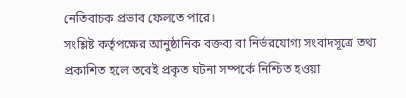নেতিবাচক প্রভাব ফেলতে পারে।
সংশ্লিষ্ট কর্তৃপক্ষের আনুষ্ঠানিক বক্তব্য বা নির্ভরযোগ্য সংবাদসূত্রে তথ্য প্রকাশিত হলে তবেই প্রকৃত ঘটনা সম্পর্কে নিশ্চিত হওয়া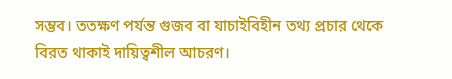সম্ভব। ততক্ষণ পর্যন্ত গুজব বা যাচাইবিহীন তথ্য প্রচার থেকে বিরত থাকাই দায়িত্বশীল আচরণ।